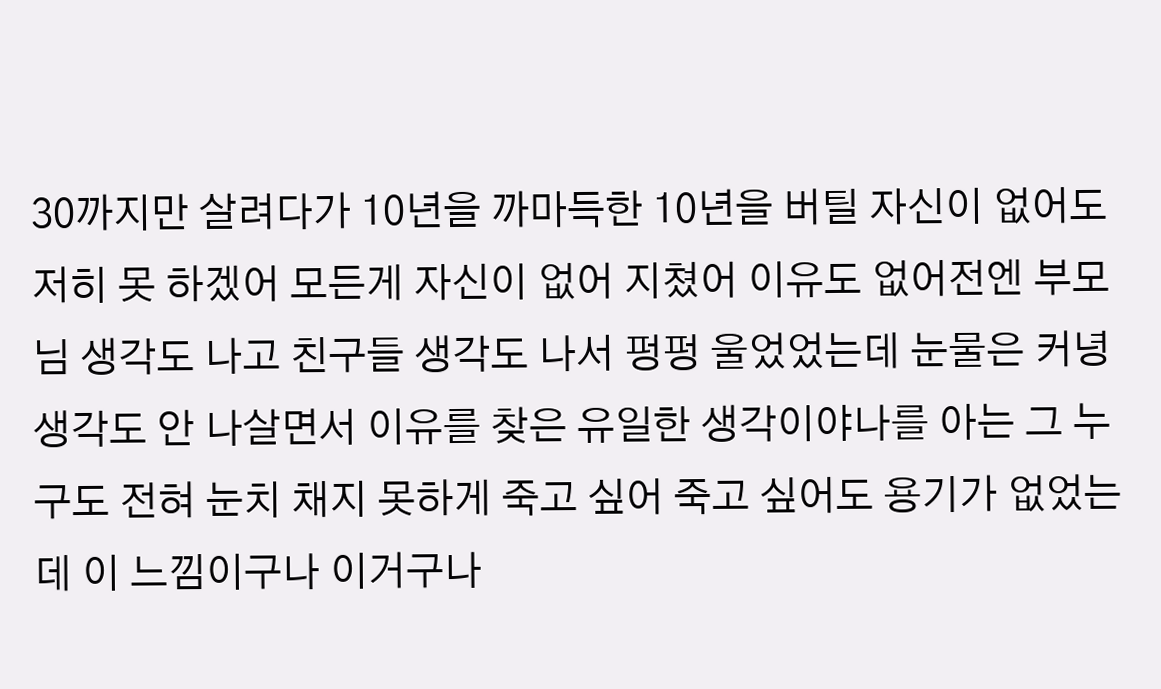30까지만 살려다가 10년을 까마득한 10년을 버틸 자신이 없어도저히 못 하겠어 모든게 자신이 없어 지쳤어 이유도 없어전엔 부모님 생각도 나고 친구들 생각도 나서 펑펑 울었었는데 눈물은 커녕 생각도 안 나살면서 이유를 찾은 유일한 생각이야나를 아는 그 누구도 전혀 눈치 채지 못하게 죽고 싶어 죽고 싶어도 용기가 없었는데 이 느낌이구나 이거구나